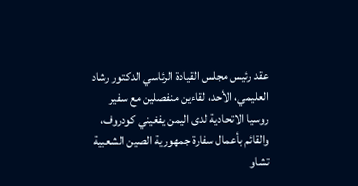عقد رئيس مجلس القيادة الرئاسي الدكتور رشاد العليمي، الأحد، لقاءين منفصلين مع سفير روسيا الاتحادية لدى اليمن يفغيني كودروف، والقائم بأعمال سفارة جمهورية الصين الشعبية تشاو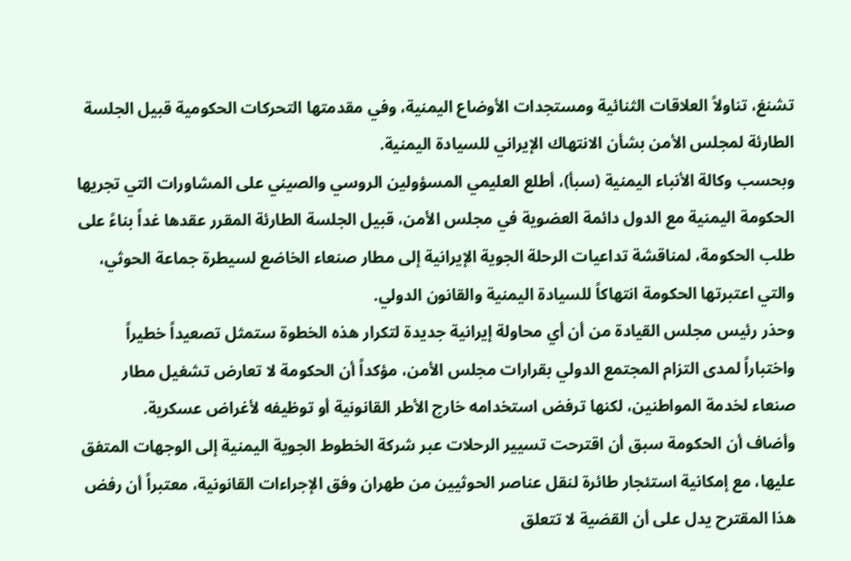تشنغ، تناولاً العلاقات الثنائية ومستجدات الأوضاع اليمنية، وفي مقدمتها التحركات الحكومية قبيل الجلسة الطارئة لمجلس الأمن بشأن الانتهاك الإيراني للسيادة اليمنية.
وبحسب وكالة الأنباء اليمنية (سبأ)، أطلع العليمي المسؤولين الروسي والصيني على المشاورات التي تجريها الحكومة اليمنية مع الدول دائمة العضوية في مجلس الأمن، قبيل الجلسة الطارئة المقرر عقدها غداً بناءً على طلب الحكومة، لمناقشة تداعيات الرحلة الجوية الإيرانية إلى مطار صنعاء الخاضع لسيطرة جماعة الحوثي، والتي اعتبرتها الحكومة انتهاكاً للسيادة اليمنية والقانون الدولي.
وحذر رئيس مجلس القيادة من أن أي محاولة إيرانية جديدة لتكرار هذه الخطوة ستمثل تصعيداً خطيراً واختباراً لمدى التزام المجتمع الدولي بقرارات مجلس الأمن، مؤكداً أن الحكومة لا تعارض تشغيل مطار صنعاء لخدمة المواطنين، لكنها ترفض استخدامه خارج الأطر القانونية أو توظيفه لأغراض عسكرية.
وأضاف أن الحكومة سبق أن اقترحت تسيير الرحلات عبر شركة الخطوط الجوية اليمنية إلى الوجهات المتفق عليها، مع إمكانية استئجار طائرة لنقل عناصر الحوثيين من طهران وفق الإجراءات القانونية، معتبراً أن رفض هذا المقترح يدل على أن القضية لا تتعلق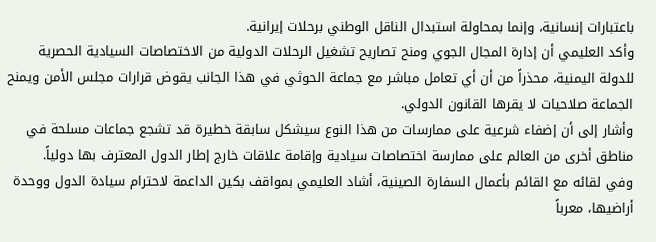باعتبارات إنسانية، وإنما بمحاولة استبدال الناقل الوطني برحلات إيرانية.
وأكد العليمي أن إدارة المجال الجوي ومنح تصاريح تشغيل الرحلات الدولية من الاختصاصات السيادية الحصرية للدولة اليمنية، محذراً من أن أي تعامل مباشر مع جماعة الحوثي في هذا الجانب يقوض قرارات مجلس الأمن ويمنح الجماعة صلاحيات لا يقرها القانون الدولي.
وأشار إلى أن إضفاء شرعية على ممارسات من هذا النوع سيشكل سابقة خطيرة قد تشجع جماعات مسلحة في مناطق أخرى من العالم على ممارسة اختصاصات سيادية وإقامة علاقات خارج إطار الدول المعترف بها دولياً.
وفي لقائه مع القائم بأعمال السفارة الصينية، أشاد العليمي بمواقف بكين الداعمة لاحترام سيادة الدول ووحدة أراضيها، معرباً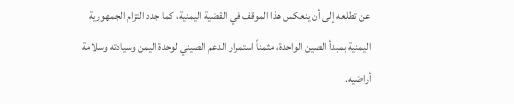عن تطلعه إلى أن ينعكس هذا الموقف في القضية اليمنية، كما جدد التزام الجمهورية اليمنية بمبدأ الصين الواحدة، مثمناً استمرار الدعم الصيني لوحدة اليمن وسيادته وسلامة أراضيه.